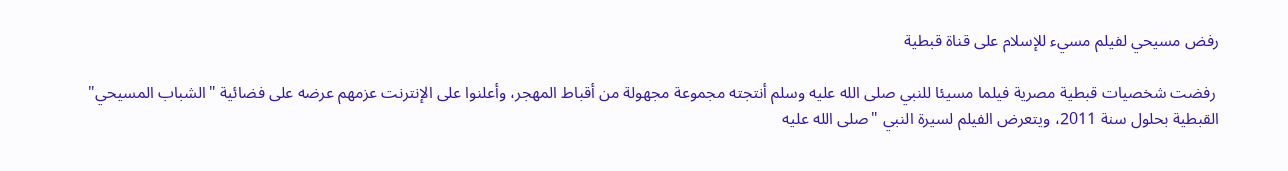رفض مسيحي لفيلم مسيء للإسلام على قناة قبطية

 رفضت شخصيات قبطية مصرية فيلما مسيئا للنبي صلى الله عليه وسلم أنتجته مجموعة مجهولة من أقباط المهجر، وأعلنوا على الإنترنت عزمهم عرضه على فضائية "الشباب المسيحي" القبطية بحلول سنة 2011، ويتعرض الفيلم لسيرة النبي "صلى الله عليه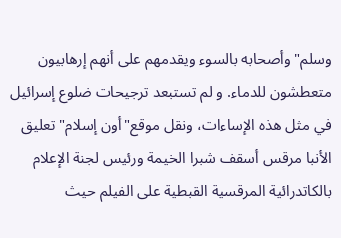وسلم" وأصحابه بالسوء ويقدمهم على أنهم إرهابيون متعطشون للدماء. و لم تستبعد ترجيحات ضلوع إسرائيل في مثل هذه الإساءات، ونقل موقع"أون إسلام" تعليق الأنبا مرقس أسقف شبرا الخيمة ورئيس لجنة الإعلام بالكاتدرائية المرقسية القبطية على الفيلم حيث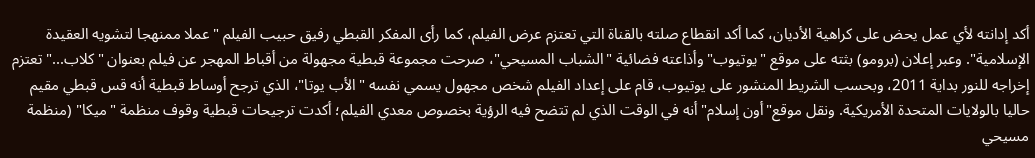أكد إدانته لأي عمل يحض على كراهية الأديان، كما أكد انقطاع صلته بالقناة التي تعتزم عرض الفيلم، كما رأى المفكر القبطي رفيق حبيب الفيلم "عملا ممنهجا لتشويه العقيدة الإسلامية". وعبر إعلان (برومو) بثته على موقع "يوتيوب" وأذاعته فضائية "الشباب المسيحي"، صرحت مجموعة قبطية مجهولة من أقباط المهجر عن فيلم بعنوان "كلاب..." تعتزم إخراجه للنور بداية 2011، وبحسب الشريط المنشور على يوتيوب، قام على إعداد الفيلم شخص مجهول يسمي نفسه "الأب يوتا"، الذي ترجح أوساط قبطية أنه قس قبطي مقيم حاليا بالولايات المتحدة الأمريكية. ونقل موقع"أون إسلام" أنه في الوقت الذي لم تتضح فيه الرؤية بخصوص معدي الفيلم؛ أكدت ترجيحات قبطية وقوف منظمة "ميكا" (منظمة مسيحي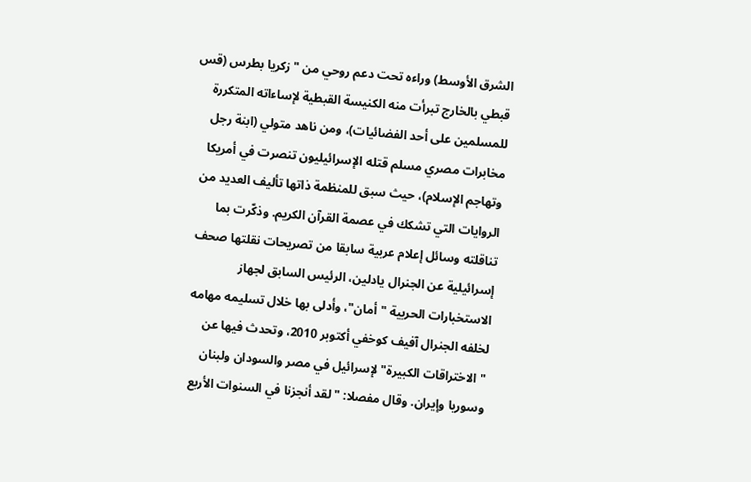الشرق الأوسط) وراءه تحت دعم روحي من "زكريا بطرس (قس قبطي بالخارج تبرأت منه الكنيسة القبطية لإساءاته المتكررة للمسلمين على أحد الفضائيات)، ومن ناهد متولي (ابنة رجل مخابرات مصري مسلم قتله الإسرائيليون تنصرت في أمريكا وتهاجم الإسلام)، حيث سبق للمنظمة ذاتها تأليف العديد من الروايات التي تشكك في عصمة القرآن الكريم. وذكّرت بما تناقلته وسائل إعلام عربية سابقا من تصريحات نقلتها صحف إسرائيلية عن الجنرال يادلين، الرئيس السابق لجهاز الاستخبارات الحربية "أمان"، وأدلى بها خلال تسليمه مهامه لخلفه الجنرال آفيف كوخفي أكتوبر 2010، وتحدث فيها عن "الاختراقات الكبيرة" لإسرائيل في مصر والسودان ولبنان وسوريا وإيران. وقال مفصلا: "لقد أنجزنا في السنوات الأربع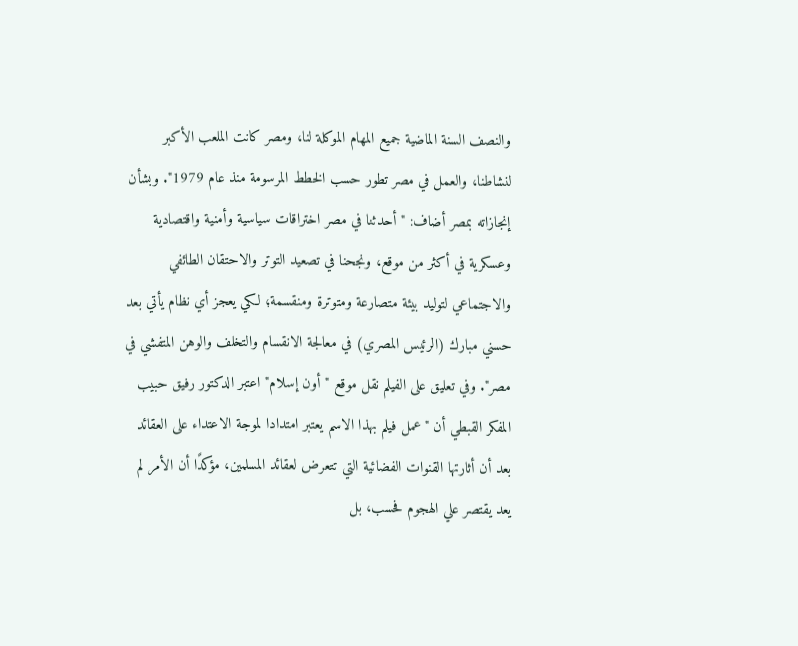والنصف السنة الماضية جميع المهام الموكلة لنا، ومصر كانت الملعب الأكبر لنشاطنا، والعمل في مصر تطور حسب الخطط المرسومة منذ عام 1979". وبشأن إنجازاته بمصر أضاف: "أحدثنا في مصر اختراقات سياسية وأمنية واقتصادية وعسكرية في أكثر من موقع، ونجحنا في تصعيد التوتر والاحتقان الطائفي والاجتماعي لتوليد بيئة متصارعة ومتوترة ومنقسمة؛ لكي يعجز أي نظام يأتي بعد حسني مبارك (الرئيس المصري) في معالجة الانقسام والتخلف والوهن المتفشي في مصر". وفي تعليق على الفيلم نقل موقع "أون إسلام" اعتبر الدكتور رفيق حبيب المفكر القبطي أن "عمل فيلم بهذا الاسم يعتبر امتدادا لموجة الاعتداء على العقائد بعد أن أثارتها القنوات الفضائية التي تتعرض لعقائد المسلمين، مؤكدًا أن الأمر لم يعد يقتصر علي الهجوم فحسب، بل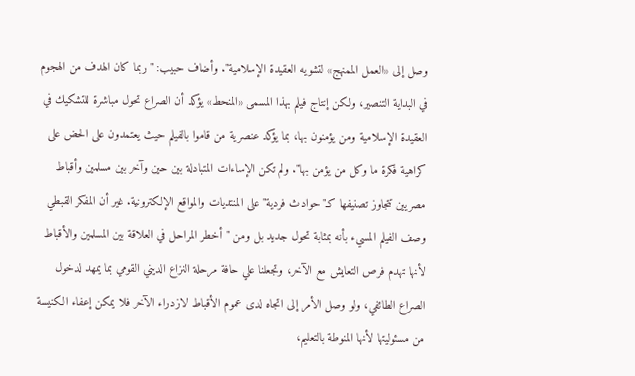وصل إلى «العمل الممنهج» لتشويه العقيدة الإسلامية". وأضاف حبيب: "ربما كان الهدف من الهجوم في البداية التنصير، ولكن إنتاج فيلم بهذا المسمى «المنحط» يؤكد أن الصراع تحول مباشرة للتشكيك في العقيدة الإسلامية ومن يؤمنون بها، بما يؤكد عنصرية من قاموا بالفيلم حيث يعتمدون على الحض على كراهية فكرة ما وكل من يؤمن بها". ولم تكن الإساءات المتبادلة بين حين وآخر بين مسلمين وأقباط مصريين تتجاوز تصنيفها كـ"حوادث فردية" على المنتديات والمواقع الإلكترونية. غير أن المفكر القبطي وصف الفيلم المسيء بأنه بمثابة تحول جديد بل ومن "أخطر المراحل في العلاقة بين المسلمين والأقباط لأنها تهدم فرص التعايش مع الآخر، وتجعلنا علي حافة مرحلة النزاع الديني القومي بما يمهد لدخول الصراع الطائفي، ولو وصل الأمر إلى اتجاه لدى عموم الأقباط لازدراء الآخر فلا يمكن إعفاء الكنيسة من مسئوليتها لأنها المنوطة بالتعليم،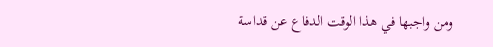ومن واجبها في هذا الوقت الدفاع عن قداسة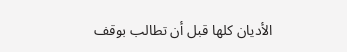الأديان كلها قبل أن تطالب بوقف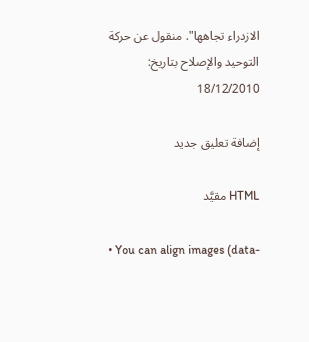الازدراء تجاهها". منقول عن حركة التوحيد والإصلاح بتاريخ: 18/12/2010

إضافة تعليق جديد

HTML مقيَّد

  • You can align images (data-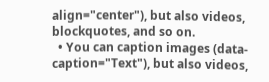align="center"), but also videos, blockquotes, and so on.
  • You can caption images (data-caption="Text"), but also videos,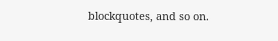blockquotes, and so on.